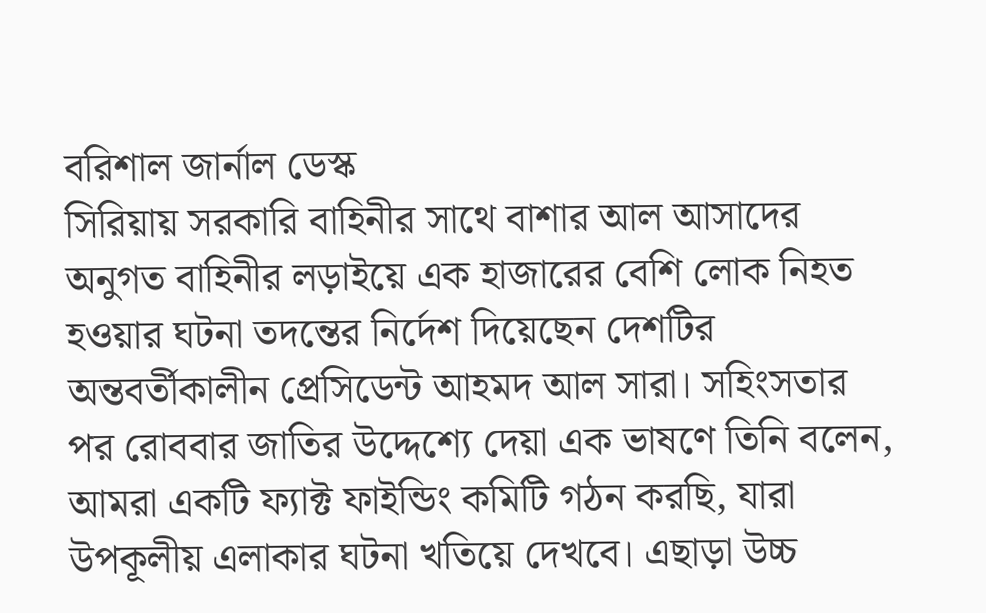বরিশাল জার্নাল ডেস্ক
সিরিয়ায় সরকারি বাহিনীর সাথে বাশার আল আসাদের অনুগত বাহিনীর লড়াইয়ে এক হাজারের বেশি লোক নিহত হওয়ার ঘটনা তদন্তের নির্দেশ দিয়েছেন দেশটির অন্তবর্তীকালীন প্রেসিডেন্ট আহমদ আল সারা। সহিংসতার পর রোববার জাতির উদ্দেশ্যে দেয়া এক ভাষণে তিনি বলেন, আমরা একটি ফ্যাক্ট ফাইন্ডিং কমিটি গঠন করছি, যারা উপকূলীয় এলাকার ঘটনা খতিয়ে দেখবে। এছাড়া উচ্চ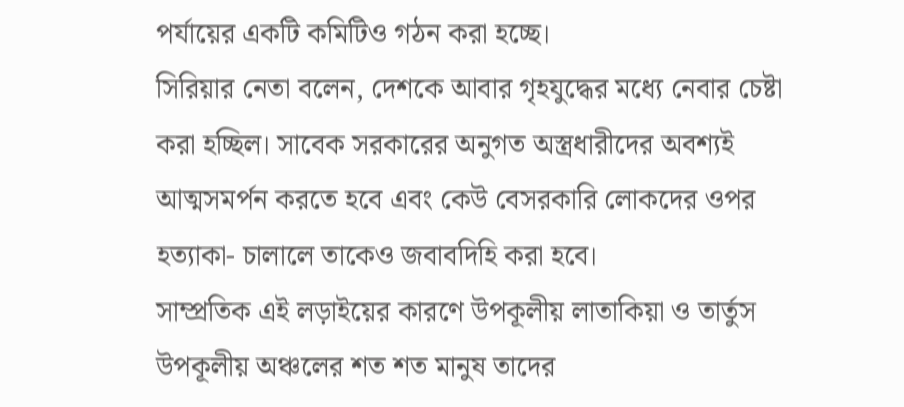পর্যায়ের একটি কমিটিও গঠন করা হচ্ছে।
সিরিয়ার নেতা বলেন, দেশকে আবার গৃহযুদ্ধের মধ্যে নেবার চেষ্টা করা হচ্ছিল। সাবেক সরকারের অনুগত অস্ত্রধারীদের অবশ্যই আত্মসমর্পন করতে হবে এবং কেউ বেসরকারি লোকদের ওপর হত্যাকা- চালালে তাকেও জবাবদিহি করা হবে।
সাম্প্রতিক এই লড়াইয়ের কারণে উপকূলীয় লাতাকিয়া ও তার্তুস উপকূলীয় অঞ্চলের শত শত মানুষ তাদের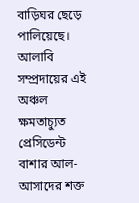বাড়িঘর ছেড়ে পালিয়েছে। আলাবি সম্প্রদায়ের এই অঞ্চল ক্ষমতাচ্যুত প্রেসিডেন্ট বাশার আল-আসাদের শক্ত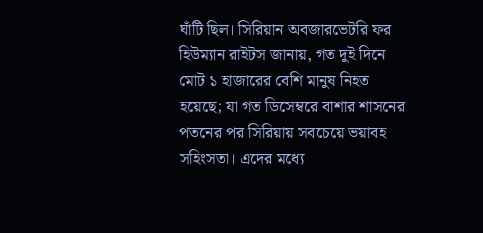ঘাঁটি ছিল। সিরিয়ান অবজারভেটরি ফর হিউম্যান রাইটস জানায়, গত দুই দিনে মোট ১ হাজারের বেশি মানুষ নিহত হয়েছে; যা গত ডিসেম্বরে বাশার শাসনের পতনের পর সিরিয়ায় সবচেয়ে ভয়াবহ সহিংসতা। এদের মধ্যে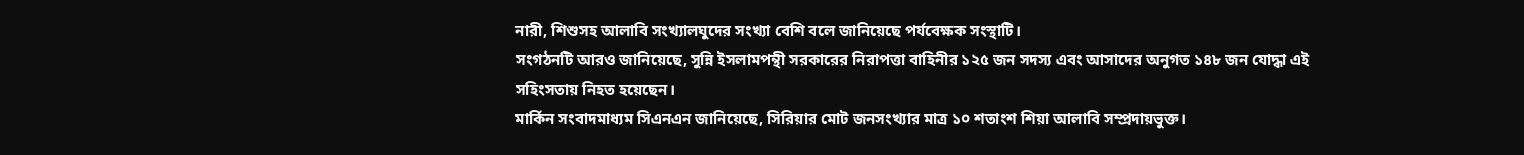নারী, শিশুসহ আলাবি সংখ্যালঘুদের সংখ্যা বেশি বলে জানিয়েছে পর্যবেক্ষক সংস্থাটি।
সংগঠনটি আরও জানিয়েছে, সুন্নি ইসলামপন্থী সরকারের নিরাপত্তা বাহিনীর ১২৫ জন সদস্য এবং আসাদের অনুগত ১৪৮ জন যোদ্ধা এই সহিংসতায় নিহত হয়েছেন।
মার্কিন সংবাদমাধ্যম সিএনএন জানিয়েছে, সিরিয়ার মোট জনসংখ্যার মাত্র ১০ শতাংশ শিয়া আলাবি সম্প্রদায়ভুক্ত।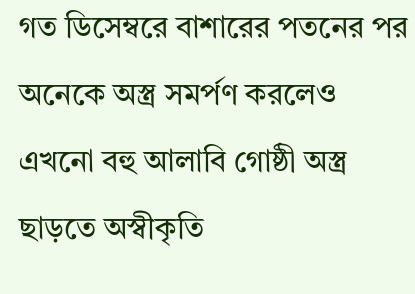গত ডিসেম্বরে বাশারের পতনের পর অনেকে অস্ত্র সমর্পণ করলেও এখনো বহু আলাবি গোষ্ঠী অস্ত্র ছাড়তে অস্বীকৃতি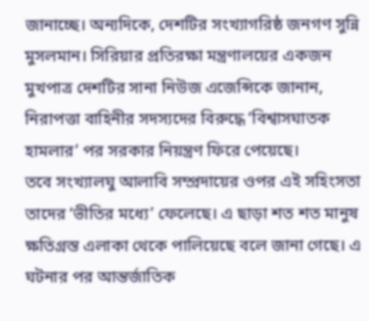জানাচ্ছে। অন্যদিকে, দেশটির সংখ্যাগরিষ্ঠ জনগণ সুন্নি মুসলমান। সিরিয়ার প্রতিরক্ষা মন্ত্রণালয়ের একজন মুখপাত্র দেশটির সানা নিউজ এজেন্সিকে জানান, নিরাপত্তা বাহিনীর সদস্যদের বিরুদ্ধে ‘বিশ্বাসঘাতক হামলার’ পর সরকার নিয়ন্ত্রণ ফিরে পেয়েছে।
তবে সংখ্যালঘু আলাবি সম্প্রদায়ের ওপর এই সহিংসতা তাদের ‘ভীতির মধ্যে’ ফেলেছে। এ ছাড়া শত শত মানুষ ক্ষতিগ্রস্ত এলাকা থেকে পালিয়েছে বলে জানা গেছে। এ ঘটনার পর আন্তর্জাতিক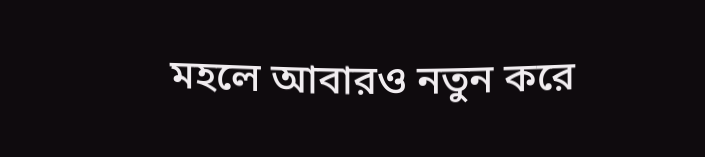মহলে আবারও নতুন করে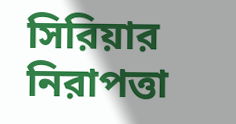সিরিয়ার নিরাপত্তা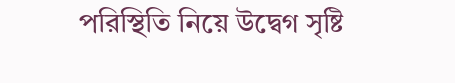পরিস্থিতি নিয়ে উদ্বেগ সৃষ্টি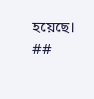হয়েছে। ##